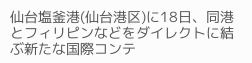仙台塩釜港(仙台港区)に18日、同港とフィリピンなどをダイレクトに結ぶ新たな国際コンテ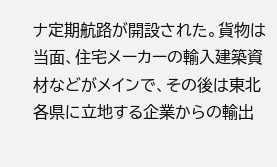ナ定期航路が開設された。貨物は当面、住宅メーカーの輸入建築資材などがメインで、その後は東北各県に立地する企業からの輸出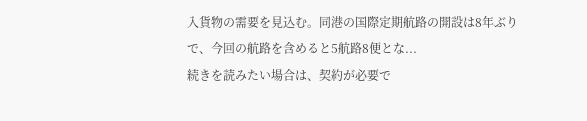入貨物の需要を見込む。同港の国際定期航路の開設は8年ぶりで、今回の航路を含めると5航路8便とな...
続きを読みたい場合は、契約が必要で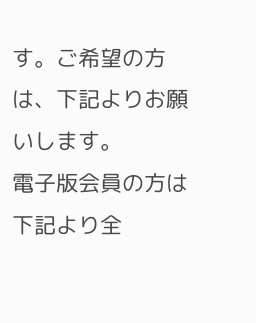す。ご希望の方は、下記よりお願いします。
電子版会員の方は下記より全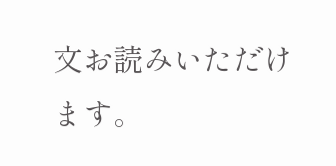文お読みいただけます。